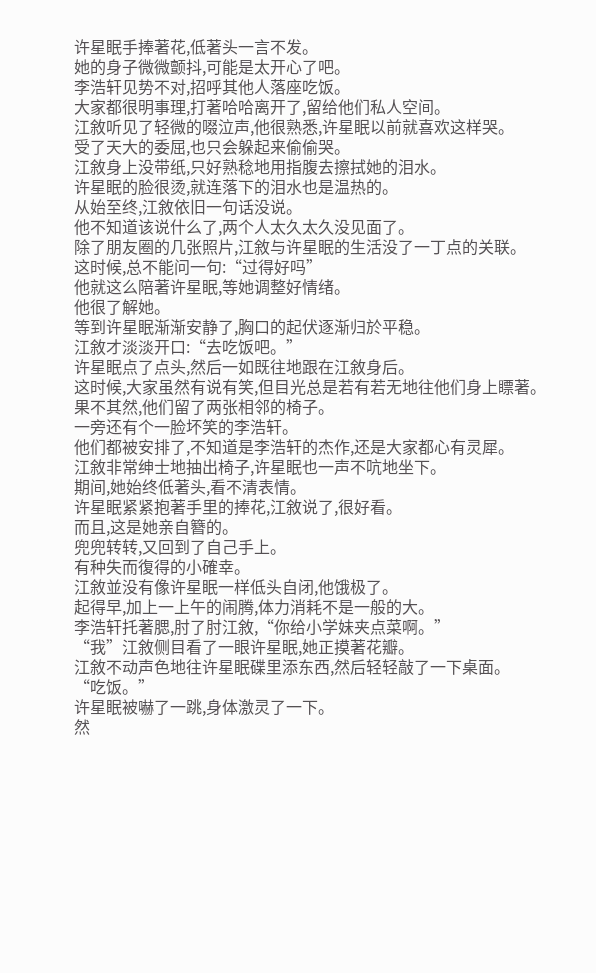许星眠手捧著花,低著头一言不发。
她的身子微微颤抖,可能是太开心了吧。
李浩轩见势不对,招呼其他人落座吃饭。
大家都很明事理,打著哈哈离开了,留给他们私人空间。
江敘听见了轻微的啜泣声,他很熟悉,许星眠以前就喜欢这样哭。
受了天大的委屈,也只会躲起来偷偷哭。
江敘身上没带纸,只好熟稔地用指腹去擦拭她的泪水。
许星眠的脸很烫,就连落下的泪水也是温热的。
从始至终,江敘依旧一句话没说。
他不知道该说什么了,两个人太久太久没见面了。
除了朋友圈的几张照片,江敘与许星眠的生活没了一丁点的关联。
这时候,总不能问一句:“过得好吗”
他就这么陪著许星眠,等她调整好情绪。
他很了解她。
等到许星眠渐渐安静了,胸口的起伏逐渐归於平稳。
江敘才淡淡开口:“去吃饭吧。”
许星眠点了点头,然后一如既往地跟在江敘身后。
这时候,大家虽然有说有笑,但目光总是若有若无地往他们身上瞟著。
果不其然,他们留了两张相邻的椅子。
一旁还有个一脸坏笑的李浩轩。
他们都被安排了,不知道是李浩轩的杰作,还是大家都心有灵犀。
江敘非常绅士地抽出椅子,许星眠也一声不吭地坐下。
期间,她始终低著头,看不清表情。
许星眠紧紧抱著手里的捧花,江敘说了,很好看。
而且,这是她亲自簪的。
兜兜转转,又回到了自己手上。
有种失而復得的小確幸。
江敘並没有像许星眠一样低头自闭,他饿极了。
起得早,加上一上午的闹腾,体力消耗不是一般的大。
李浩轩托著腮,肘了肘江敘,“你给小学妹夹点菜啊。”
“我”江敘侧目看了一眼许星眠,她正摸著花瓣。
江敘不动声色地往许星眠碟里添东西,然后轻轻敲了一下桌面。
“吃饭。”
许星眠被嚇了一跳,身体激灵了一下。
然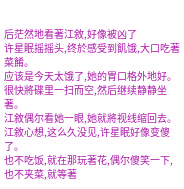后茫然地看著江敘,好像被凶了
许星眠摇摇头,终於感受到飢饿,大口吃著菜餚。
应该是今天太饿了,她的胃口格外地好。
很快將碟里一扫而空,然后继续静静坐著。
江敘偶尔看她一眼,她就將视线缩回去。
江敘心想,这么久没见,许星眠好像变傻了。
也不吃饭,就在那玩著花,偶尔傻笑一下,也不夹菜,就等著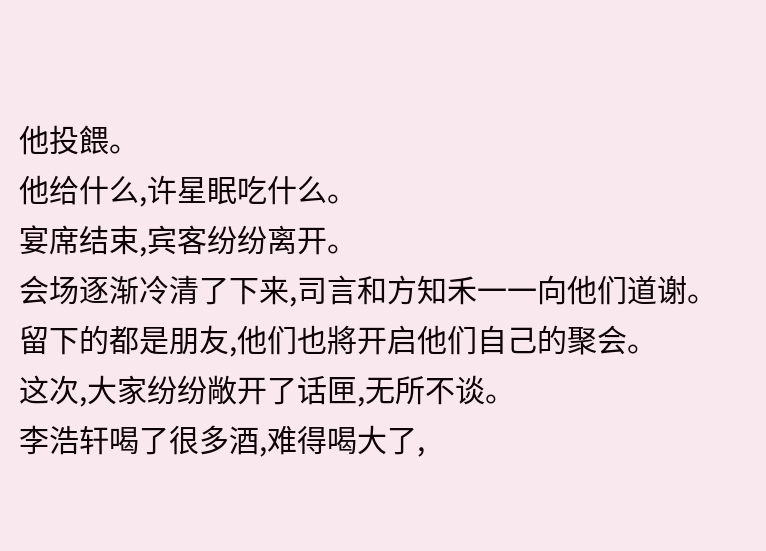他投餵。
他给什么,许星眠吃什么。
宴席结束,宾客纷纷离开。
会场逐渐冷清了下来,司言和方知禾一一向他们道谢。
留下的都是朋友,他们也將开启他们自己的聚会。
这次,大家纷纷敞开了话匣,无所不谈。
李浩轩喝了很多酒,难得喝大了,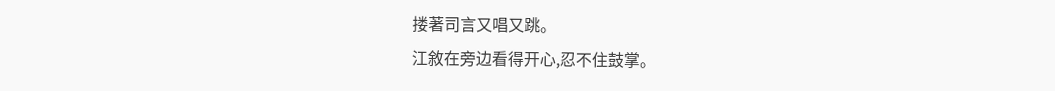搂著司言又唱又跳。
江敘在旁边看得开心,忍不住鼓掌。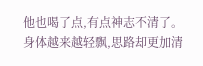他也喝了点,有点神志不清了。
身体越来越轻飘,思路却更加清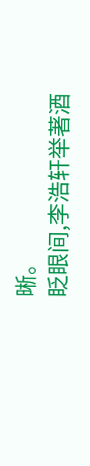晰。
眨眼间,李浩轩举著酒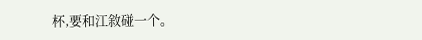杯,要和江敘碰一个。